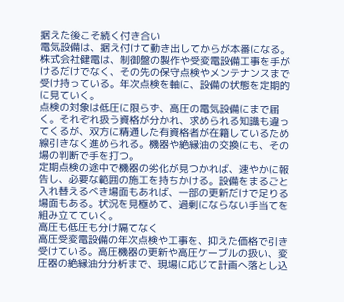据えた後こそ続く付き合い
電気設備は、据え付けて動き出してからが本番になる。株式会社健電は、制御盤の製作や受変電設備工事を手がけるだけでなく、その先の保守点検やメンテナンスまで受け持っている。年次点検を軸に、設備の状態を定期的に見ていく。
点検の対象は低圧に限らず、高圧の電気設備にまで届く。それぞれ扱う資格が分かれ、求められる知識も違ってくるが、双方に精通した有資格者が在籍しているため線引きなく進められる。機器や絶縁油の交換にも、その場の判断で手を打つ。
定期点検の途中で機器の劣化が見つかれば、速やかに報告し、必要な範囲の施工を持ちかける。設備をまるごと入れ替えるべき場面もあれば、一部の更新だけで足りる場面もある。状況を見極めて、過剰にならない手当てを組み立てていく。
高圧も低圧も分け隔てなく
高圧受変電設備の年次点検や工事を、抑えた価格で引き受けている。高圧機器の更新や高圧ケーブルの扱い、変圧器の絶縁油分分析まで、現場に応じて計画へ落とし込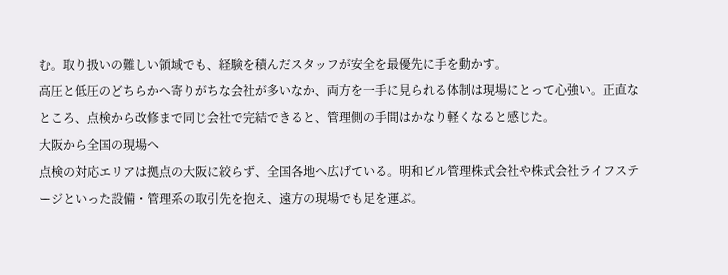む。取り扱いの難しい領域でも、経験を積んだスタッフが安全を最優先に手を動かす。
高圧と低圧のどちらかへ寄りがちな会社が多いなか、両方を一手に見られる体制は現場にとって心強い。正直なところ、点検から改修まで同じ会社で完結できると、管理側の手間はかなり軽くなると感じた。
大阪から全国の現場へ
点検の対応エリアは拠点の大阪に絞らず、全国各地へ広げている。明和ビル管理株式会社や株式会社ライフステージといった設備・管理系の取引先を抱え、遠方の現場でも足を運ぶ。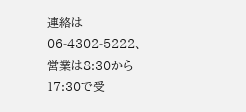連絡は06-4302-5222、営業は8:30から17:30で受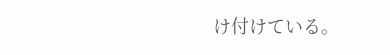け付けている。